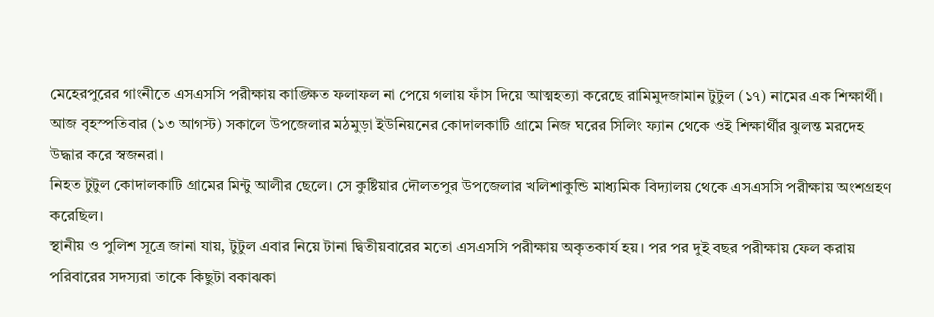মেহেরপুরের গাংনীতে এসএসসি পরীক্ষায় কাঙ্ক্ষিত ফলাফল না পেয়ে গলায় ফাঁস দিয়ে আত্মহত্যা করেছে রামিমুদজামান টুটুল (১৭) নামের এক শিক্ষার্থী।
আজ বৃহস্পতিবার (১৩ আগস্ট) সকালে উপজেলার মঠমুড়া ইউনিয়নের কোদালকাটি গ্রামে নিজ ঘরের সিলিং ফ্যান থেকে ওই শিক্ষার্থীর ঝুলন্ত মরদেহ উদ্ধার করে স্বজনরা।
নিহত টুটুল কোদালকাটি গ্রামের মিন্টু আলীর ছেলে। সে কুষ্টিয়ার দৌলতপুর উপজেলার খলিশাকুন্ডি মাধ্যমিক বিদ্যালয় থেকে এসএসসি পরীক্ষায় অংশগ্রহণ করেছিল।
স্থানীয় ও পুলিশ সূত্রে জানা যায়, টুটুল এবার নিয়ে টানা দ্বিতীয়বারের মতো এসএসসি পরীক্ষায় অকৃতকার্য হয়। পর পর দুই বছর পরীক্ষায় ফেল করায় পরিবারের সদস্যরা তাকে কিছুটা বকাঝকা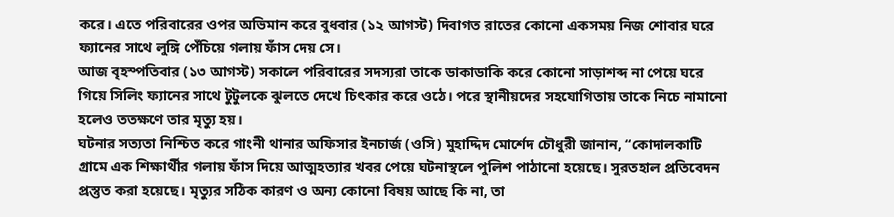করে। এতে পরিবারের ওপর অভিমান করে বুধবার (১২ আগস্ট) দিবাগত রাতের কোনো একসময় নিজ শোবার ঘরে ফ্যানের সাথে লুঙ্গি পেঁচিয়ে গলায় ফাঁস দেয় সে।
আজ বৃহস্পতিবার (১৩ আগস্ট) সকালে পরিবারের সদস্যরা তাকে ডাকাডাকি করে কোনো সাড়াশব্দ না পেয়ে ঘরে গিয়ে সিলিং ফ্যানের সাথে টুটুলকে ঝুলতে দেখে চিৎকার করে ওঠে। পরে স্থানীয়দের সহযোগিতায় তাকে নিচে নামানো হলেও ততক্ষণে তার মৃত্যু হয়।
ঘটনার সত্যতা নিশ্চিত করে গাংনী থানার অফিসার ইনচার্জ (ওসি) মুহাদ্দিদ মোর্শেদ চৌধুরী জানান, “কোদালকাটি গ্রামে এক শিক্ষার্থীর গলায় ফাঁস দিয়ে আত্মহত্যার খবর পেয়ে ঘটনাস্থলে পুলিশ পাঠানো হয়েছে। সুরতহাল প্রতিবেদন প্রস্তুত করা হয়েছে। মৃত্যুর সঠিক কারণ ও অন্য কোনো বিষয় আছে কি না, তা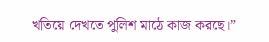খতিয়ে দেখতে পুলিশ মাঠে কাজ করছে।”